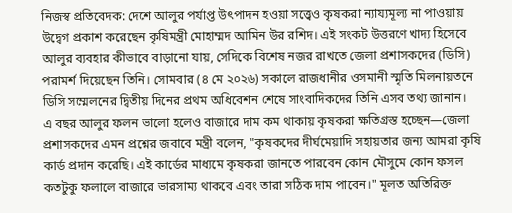নিজস্ব প্রতিবেদক: দেশে আলুর পর্যাপ্ত উৎপাদন হওয়া সত্ত্বেও কৃষকরা ন্যায্যমূল্য না পাওয়ায় উদ্বেগ প্রকাশ করেছেন কৃষিমন্ত্রী মোহাম্মদ আমিন উর রশিদ। এই সংকট উত্তরণে খাদ্য হিসেবে আলুর ব্যবহার কীভাবে বাড়ানো যায়, সেদিকে বিশেষ নজর রাখতে জেলা প্রশাসকদের (ডিসি) পরামর্শ দিয়েছেন তিনি। সোমবার (৪ মে ২০২৬) সকালে রাজধানীর ওসমানী স্মৃতি মিলনায়তনে ডিসি সম্মেলনের দ্বিতীয় দিনের প্রথম অধিবেশন শেষে সাংবাদিকদের তিনি এসব তথ্য জানান।
এ বছর আলুর ফলন ভালো হলেও বাজারে দাম কম থাকায় কৃষকরা ক্ষতিগ্রস্ত হচ্ছেন—জেলা প্রশাসকদের এমন প্রশ্নের জবাবে মন্ত্রী বলেন, "কৃষকদের দীর্ঘমেয়াদি সহায়তার জন্য আমরা কৃষি কার্ড প্রদান করেছি। এই কার্ডের মাধ্যমে কৃষকরা জানতে পারবেন কোন মৌসুমে কোন ফসল কতটুকু ফলালে বাজারে ভারসাম্য থাকবে এবং তারা সঠিক দাম পাবেন।" মূলত অতিরিক্ত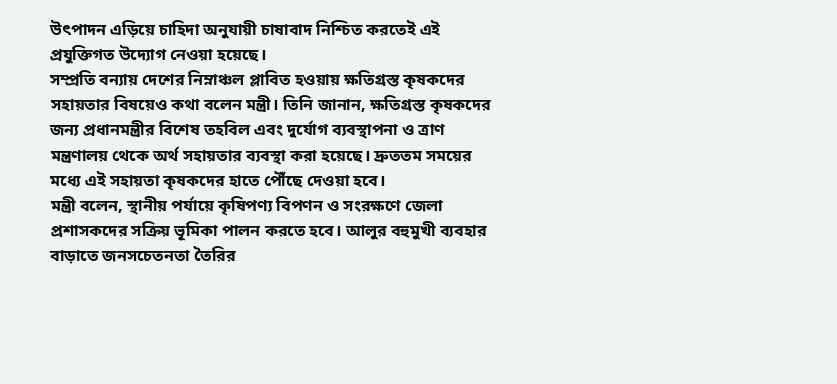উৎপাদন এড়িয়ে চাহিদা অনুযায়ী চাষাবাদ নিশ্চিত করতেই এই প্রযুক্তিগত উদ্যোগ নেওয়া হয়েছে।
সম্প্রতি বন্যায় দেশের নিম্নাঞ্চল প্লাবিত হওয়ায় ক্ষতিগ্রস্ত কৃষকদের সহায়তার বিষয়েও কথা বলেন মন্ত্রী। তিনি জানান, ক্ষতিগ্রস্ত কৃষকদের জন্য প্রধানমন্ত্রীর বিশেষ তহবিল এবং দুর্যোগ ব্যবস্থাপনা ও ত্রাণ মন্ত্রণালয় থেকে অর্থ সহায়তার ব্যবস্থা করা হয়েছে। দ্রুততম সময়ের মধ্যে এই সহায়তা কৃষকদের হাতে পৌঁছে দেওয়া হবে।
মন্ত্রী বলেন, স্থানীয় পর্যায়ে কৃষিপণ্য বিপণন ও সংরক্ষণে জেলা প্রশাসকদের সক্রিয় ভূমিকা পালন করতে হবে। আলুর বহুমুখী ব্যবহার বাড়াতে জনসচেতনতা তৈরির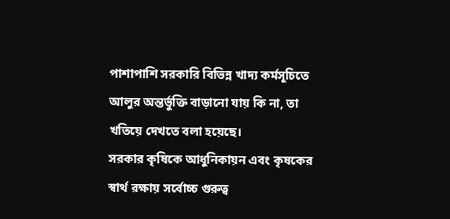পাশাপাশি সরকারি বিভিন্ন খাদ্য কর্মসূচিতে আলুর অন্তর্ভুক্তি বাড়ানো যায় কি না, তা খতিয়ে দেখতে বলা হয়েছে।
সরকার কৃষিকে আধুনিকায়ন এবং কৃষকের স্বার্থ রক্ষায় সর্বোচ্চ গুরুত্ব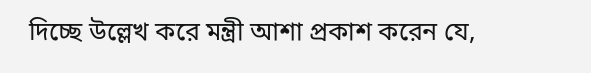দিচ্ছে উল্লেখ করে মন্ত্রী আশা প্রকাশ করেন যে,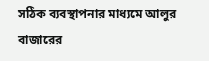সঠিক ব্যবস্থাপনার মাধ্যমে আলুর বাজারের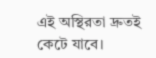এই অস্থিরতা দ্রুতই কেটে যাবে।